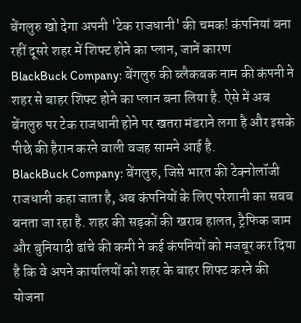बेंगलुरु खो देगा अपनी 'टेक राजधानी' की चमक! कंपनियां बना रहीं दूसरे शहर में शिफ्ट होने का प्लान, जानें कारण
BlackBuck Company: बेंगलुरु की ब्लैकबक नाम की कंपनी ने शहर से बाहर शिफ्ट होने का प्लान बना लिया है. ऐसे में अब बेंगलुरु पर टेक राजधानी होने पर खतरा मंडराने लगा है और इसके पीछे की हैरान करने वाली वजह सामने आई है.
BlackBuck Company: बेंगलुरु, जिसे भारत की टेक्नोलॉजी राजधानी कहा जाता है, अब कंपनियों के लिए परेशानी का सबब बनता जा रहा है. शहर की सड़कों की खराब हालत, ट्रैफिक जाम और बुनियादी ढांचे की कमी ने कई कंपनियों को मजबूर कर दिया है कि वे अपने कार्यालयों को शहर के बाहर शिफ्ट करने की योजना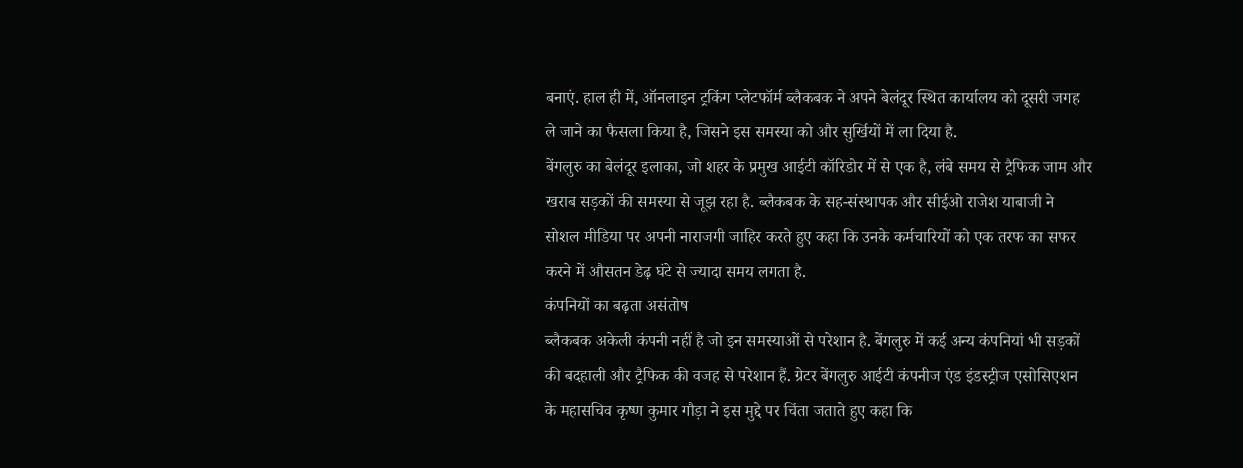बनाएं. हाल ही में, ऑनलाइन ट्रकिंग प्लेटफॉर्म ब्लैकबक ने अपने बेलंदूर स्थित कार्यालय को दूसरी जगह ले जाने का फैसला किया है, जिसने इस समस्या को और सुर्खियों में ला दिया है.
बेंगलुरु का बेलंदूर इलाका, जो शहर के प्रमुख आईटी कॉरिडोर में से एक है, लंबे समय से ट्रैफिक जाम और खराब सड़कों की समस्या से जूझ रहा है. ब्लैकबक के सह-संस्थापक और सीईओ राजेश याबाजी ने सोशल मीडिया पर अपनी नाराजगी जाहिर करते हुए कहा कि उनके कर्मचारियों को एक तरफ का सफर करने में औसतन डेढ़ घंटे से ज्यादा समय लगता है.
कंपनियों का बढ़ता असंतोष
ब्लैकबक अकेली कंपनी नहीं है जो इन समस्याओं से परेशान है. बेंगलुरु में कई अन्य कंपनियां भी सड़कों की बदहाली और ट्रैफिक की वजह से परेशान हैं. ग्रेटर बेंगलुरु आईटी कंपनीज एंड इंडस्ट्रीज एसोसिएशन के महासचिव कृष्ण कुमार गौड़ा ने इस मुद्दे पर चिंता जताते हुए कहा कि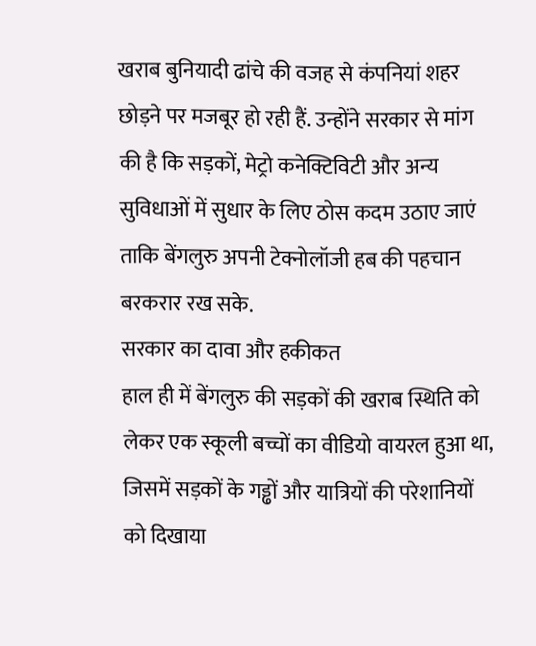खराब बुनियादी ढांचे की वजह से कंपनियां शहर छोड़ने पर मजबूर हो रही हैं. उन्होंने सरकार से मांग की है कि सड़कों, मेट्रो कनेक्टिविटी और अन्य सुविधाओं में सुधार के लिए ठोस कदम उठाए जाएं ताकि बेंगलुरु अपनी टेक्नोलॉजी हब की पहचान बरकरार रख सके.
सरकार का दावा और हकीकत
हाल ही में बेंगलुरु की सड़कों की खराब स्थिति को लेकर एक स्कूली बच्चों का वीडियो वायरल हुआ था, जिसमें सड़कों के गड्ढों और यात्रियों की परेशानियों को दिखाया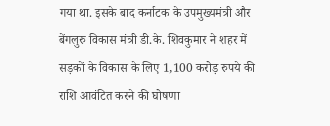गया था. इसके बाद कर्नाटक के उपमुख्यमंत्री और बेंगलुरु विकास मंत्री डी.के. शिवकुमार ने शहर में सड़कों के विकास के लिए 1,100 करोड़ रुपये की राशि आवंटित करने की घोषणा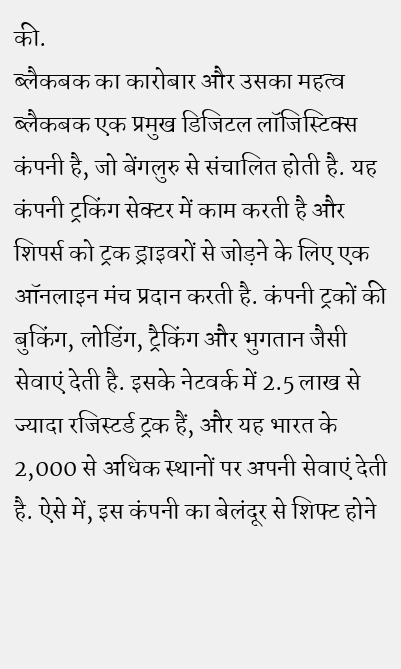की.
ब्लैकबक का कारोबार और उसका महत्व
ब्लैकबक एक प्रमुख डिजिटल लॉजिस्टिक्स कंपनी है, जो बेंगलुरु से संचालित होती है. यह कंपनी ट्रकिंग सेक्टर में काम करती है और शिपर्स को ट्रक ड्राइवरों से जोड़ने के लिए एक ऑनलाइन मंच प्रदान करती है. कंपनी ट्रकों की बुकिंग, लोडिंग, ट्रैकिंग और भुगतान जैसी सेवाएं देती है. इसके नेटवर्क में 2.5 लाख से ज्यादा रजिस्टर्ड ट्रक हैं, और यह भारत के 2,000 से अधिक स्थानों पर अपनी सेवाएं देती है. ऐसे में, इस कंपनी का बेलंदूर से शिफ्ट होने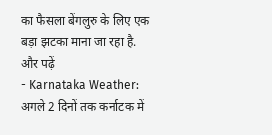का फैसला बेंगलुरु के लिए एक बड़ा झटका माना जा रहा है.
और पढ़ें
- Karnataka Weather: अगले 2 दिनों तक कर्नाटक में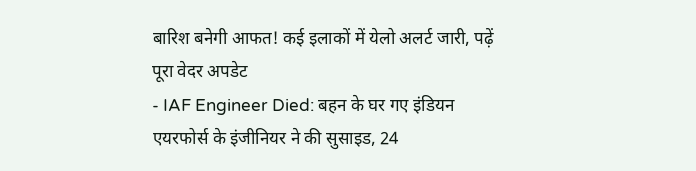बारिश बनेगी आफत! कई इलाकों में येलो अलर्ट जारी, पढ़ें पूरा वेदर अपडेट
- IAF Engineer Died: बहन के घर गए इंडियन एयरफोर्स के इंजीनियर ने की सुसाइड, 24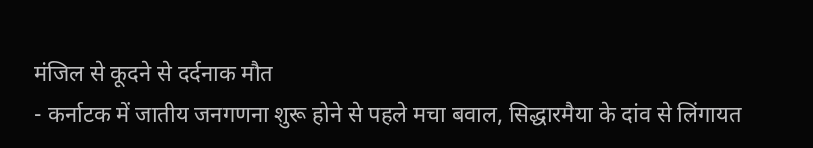मंजिल से कूदने से दर्दनाक मौत
- कर्नाटक में जातीय जनगणना शुरू होने से पहले मचा बवाल, सिद्धारमैया के दांव से लिंगायत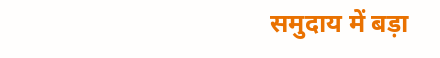समुदाय में बड़ा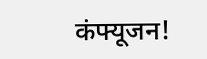कंफ्यूजन!